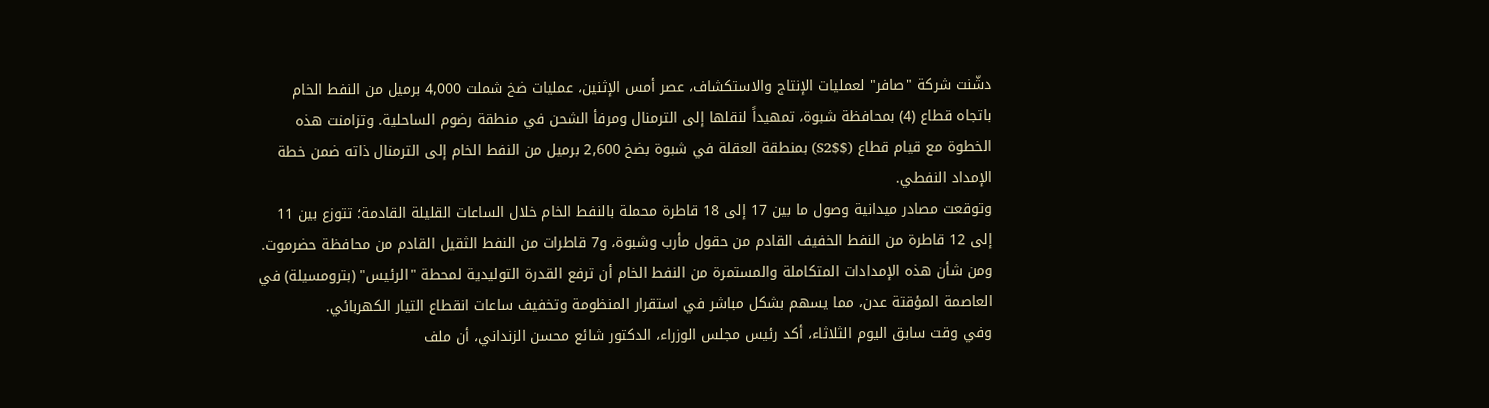دشّنت شركة "صافر" لعمليات الإنتاج والاستكشاف، عصر أمس الإثنين، عمليات ضخ شملت 4,000 برميل من النفط الخام باتجاه قطاع (4) بمحافظة شبوة، تمهيداً لنقلها إلى الترمنال ومرفأ الشحن في منطقة رضوم الساحلية. وتزامنت هذه الخطوة مع قيام قطاع ($S2$) بمنطقة العقلة في شبوة بضخ 2,600 برميل من النفط الخام إلى الترمنال ذاته ضمن خطة الإمداد النفطي.
وتوقعت مصادر ميدانية وصول ما بين 17 إلى 18 قاطرة محملة بالنفط الخام خلال الساعات القليلة القادمة؛ تتوزع بين 11 إلى 12 قاطرة من النفط الخفيف القادم من حقول مأرب وشبوة، و7 قاطرات من النفط الثقيل القادم من محافظة حضرموت. ومن شأن هذه الإمدادات المتكاملة والمستمرة من النفط الخام أن ترفع القدرة التوليدية لمحطة "الرئيس" (بترومسيلة) في العاصمة المؤقتة عدن، مما يسهم بشكل مباشر في استقرار المنظومة وتخفيف ساعات انقطاع التيار الكهربائي.
وفي وقت سابق اليوم الثلاثاء، أكد رئيس مجلس الوزراء، الدكتور شائع محسن الزنداني، أن ملف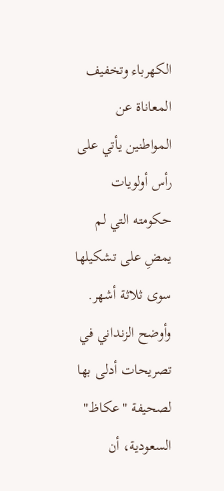الكهرباء وتخفيف المعاناة عن المواطنين يأتي على رأس أولويات حكومته التي لم يمضِ على تشكيلها سوى ثلاثة أشهر. وأوضح الزنداني في تصريحات أدلى بها لصحيفة "عكاظ" السعودية، أن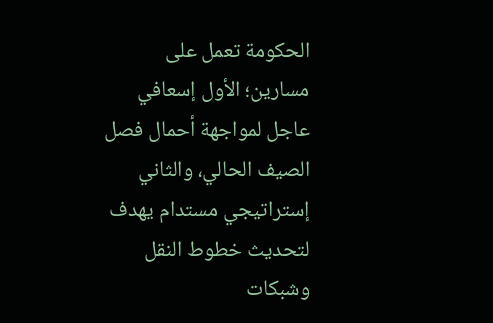الحكومة تعمل على مسارين؛ الأول إسعافي عاجل لمواجهة أحمال فصل الصيف الحالي، والثاني إستراتيجي مستدام يهدف لتحديث خطوط النقل وشبكات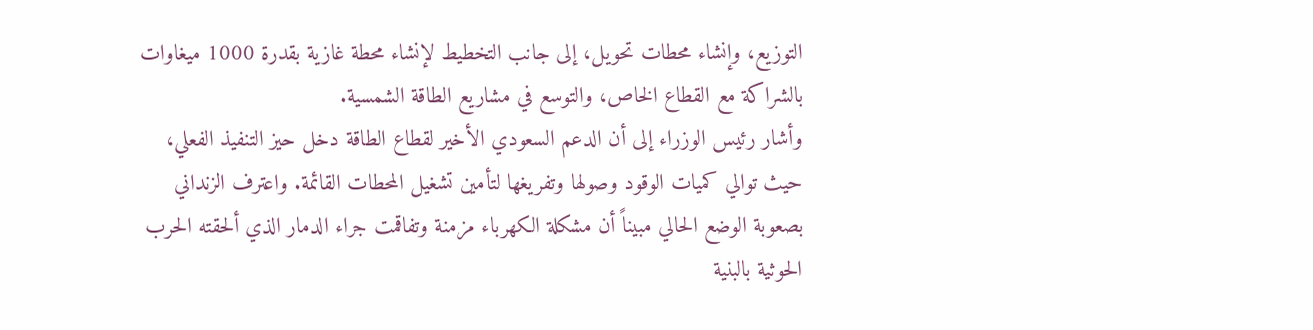التوزيع، وإنشاء محطات تحويل، إلى جانب التخطيط لإنشاء محطة غازية بقدرة 1000 ميغاوات بالشراكة مع القطاع الخاص، والتوسع في مشاريع الطاقة الشمسية.
وأشار رئيس الوزراء إلى أن الدعم السعودي الأخير لقطاع الطاقة دخل حيز التنفيذ الفعلي، حيث توالي كميات الوقود وصولها وتفريغها لتأمين تشغيل المحطات القائمة. واعترف الزنداني بصعوبة الوضع الحالي مبيناً أن مشكلة الكهرباء مزمنة وتفاقمت جراء الدمار الذي ألحقته الحرب الحوثية بالبنية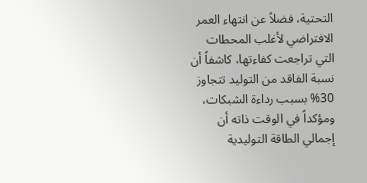التحتية، فضلاً عن انتهاء العمر الافتراضي لأغلب المحطات التي تراجعت كفاءتها، كاشفاً أن نسبة الفاقد من التوليد تتجاوز 30% بسبب رداءة الشبكات، ومؤكداً في الوقت ذاته أن إجمالي الطاقة التوليدية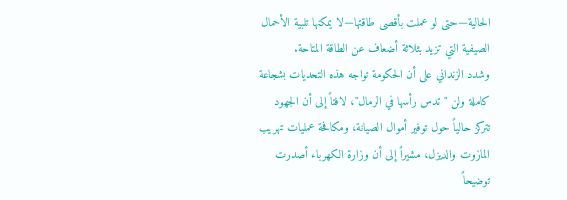الحالية—حتى لو عملت بأقصى طاقتها—لا يمكنها تلبية الأحمال الصيفية التي تزيد بثلاثة أضعاف عن الطاقة المتاحة.
وشدد الزنداني على أن الحكومة تواجه هذه التحديات بشجاعة كاملة ولن "تدس رأسها في الرمال"، لافتاً إلى أن الجهود تتركز حالياً حول توفير أموال الصيانة، ومكافحة عمليات تهريب المازوت والديزل، مشيراً إلى أن وزارة الكهرباء أصدرت توضيحاً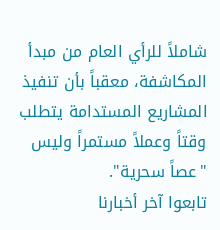شاملاً للرأي العام من مبدأ المكاشفة، معقباً بأن تنفيذ المشاريع المستدامة يتطلب وقتاً وعملاً مستمراً وليس "عصاً سحرية".
تابعوا آخر أخبارنا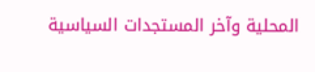المحلية وآخر المستجدات السياسية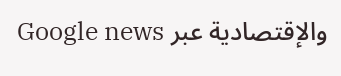والإقتصادية عبر Google news